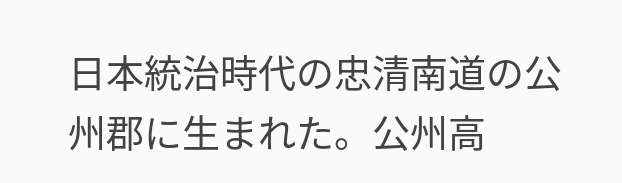日本統治時代の忠清南道の公州郡に生まれた。公州高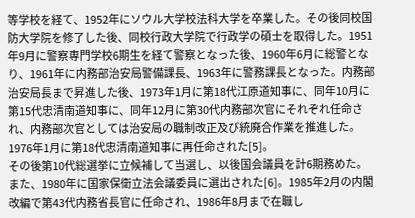等学校を経て、1952年にソウル大学校法科大学を卒業した。その後同校国防大学院を修了した後、同校行政大学院で行政学の碩士を取得した。1951年9月に警察専門学校6期生を経て警察となった後、1960年6月に総警となり、1961年に内務部治安局警備課長、1963年に警務課長となった。内務部治安局長まで昇進した後、1973年1月に第18代江原道知事に、同年10月に第15代忠清南道知事に、同年12月に第30代内務部次官にそれぞれ任命され、内務部次官としては治安局の職制改正及び統廃合作業を推進した。1976年1月に第18代忠清南道知事に再任命された[5]。
その後第10代総選挙に立候補して当選し、以後国会議員を計6期務めた。また、1980年に国家保衛立法会議委員に選出された[6]。1985年2月の内閣改編で第43代内務省長官に任命され、1986年8月まで在職し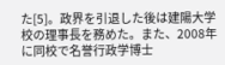た[5]。政界を引退した後は建陽大学校の理事長を務めた。また、2008年に同校で名誉行政学博士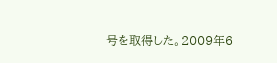号を取得した。2009年6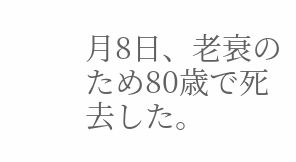月8日、老衰のため80歳で死去した。